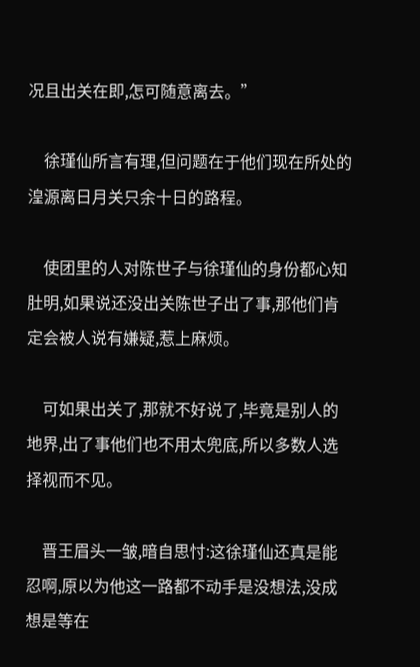况且出关在即,怎可随意离去。”

    徐瑾仙所言有理,但问题在于他们现在所处的湟源离日月关只余十日的路程。

    使团里的人对陈世子与徐瑾仙的身份都心知肚明,如果说还没出关陈世子出了事,那他们肯定会被人说有嫌疑,惹上麻烦。

    可如果出关了,那就不好说了,毕竟是别人的地界,出了事他们也不用太兜底,所以多数人选择视而不见。

    晋王眉头一皱,暗自思忖:这徐瑾仙还真是能忍啊,原以为他这一路都不动手是没想法,没成想是等在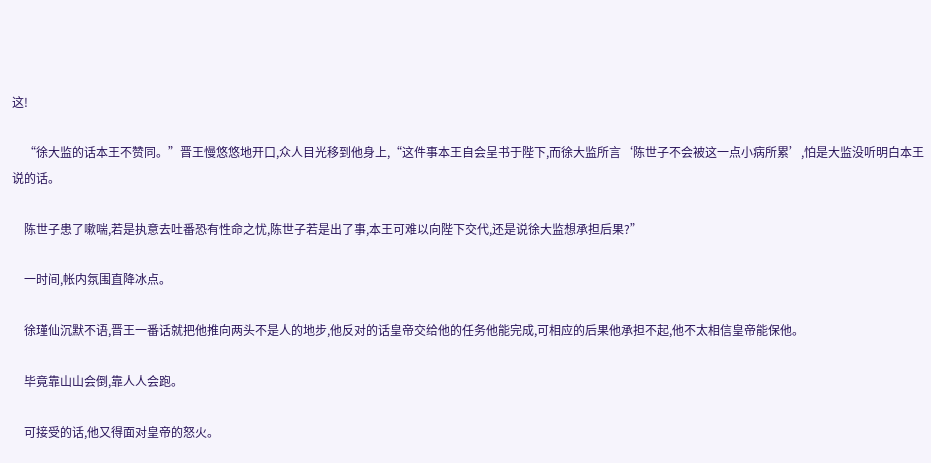这!

    “徐大监的话本王不赞同。”晋王慢悠悠地开口,众人目光移到他身上,“这件事本王自会呈书于陛下,而徐大监所言‘陈世子不会被这一点小病所累’,怕是大监没听明白本王说的话。

    陈世子患了嗽喘,若是执意去吐番恐有性命之忧,陈世子若是出了事,本王可难以向陛下交代,还是说徐大监想承担后果?”

    一时间,帐内氛围直降冰点。

    徐瑾仙沉默不语,晋王一番话就把他推向两头不是人的地步,他反对的话皇帝交给他的任务他能完成,可相应的后果他承担不起,他不太相信皇帝能保他。

    毕竟靠山山会倒,靠人人会跑。

    可接受的话,他又得面对皇帝的怒火。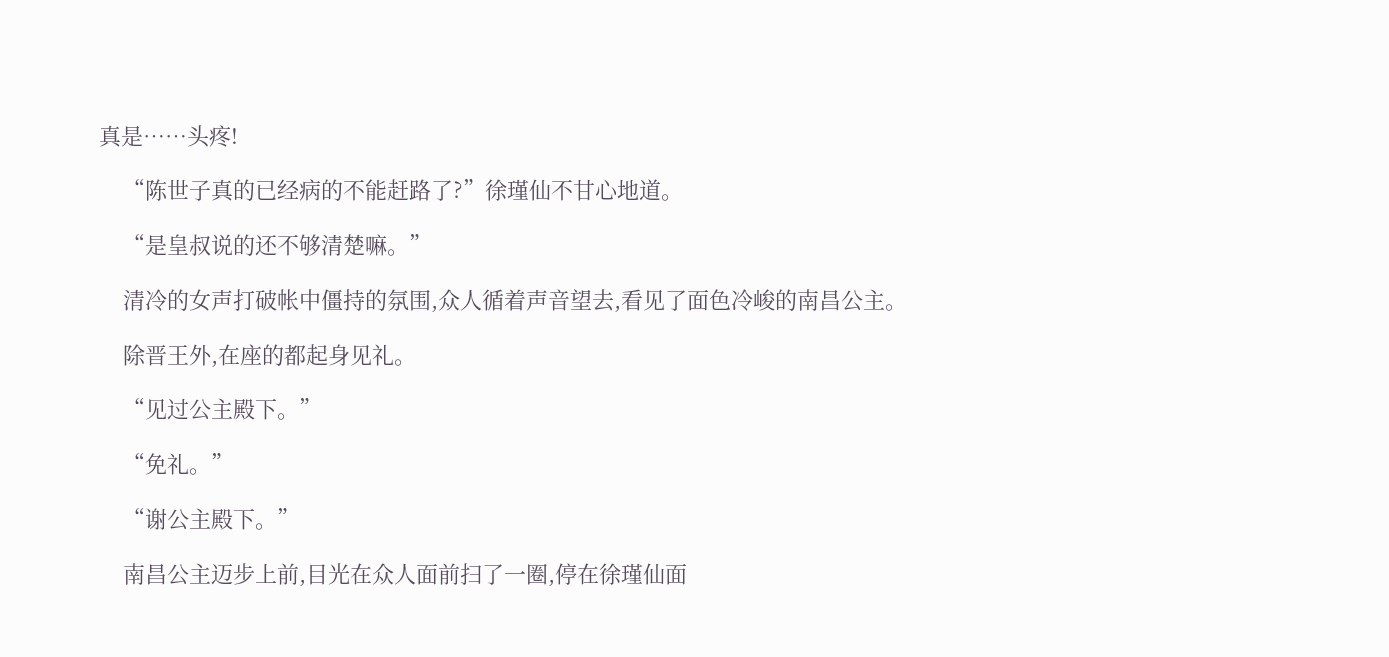真是……头疼!

    “陈世子真的已经病的不能赶路了?”徐瑾仙不甘心地道。

    “是皇叔说的还不够清楚嘛。”

    清冷的女声打破帐中僵持的氛围,众人循着声音望去,看见了面色冷峻的南昌公主。

    除晋王外,在座的都起身见礼。

    “见过公主殿下。”

    “免礼。”

    “谢公主殿下。”

    南昌公主迈步上前,目光在众人面前扫了一圈,停在徐瑾仙面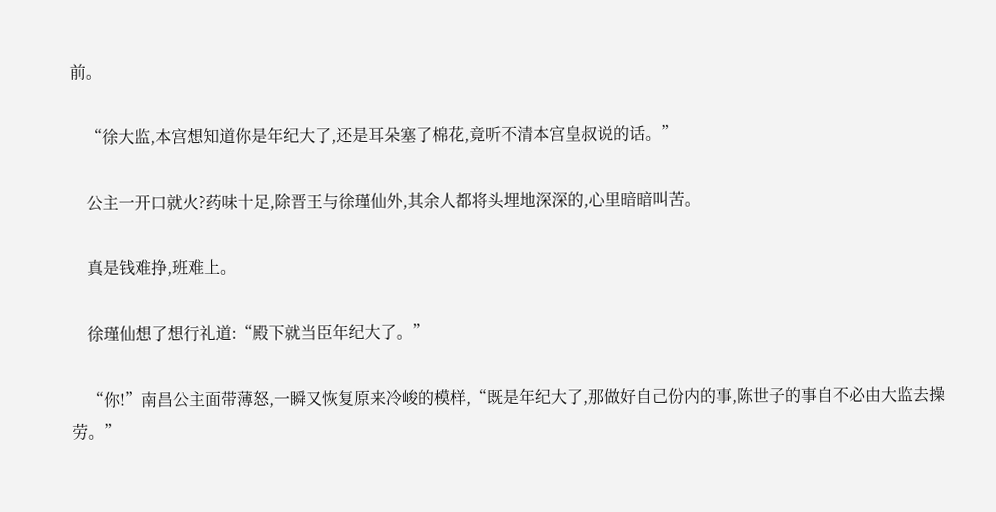前。

    “徐大监,本宫想知道你是年纪大了,还是耳朵塞了棉花,竟听不清本宫皇叔说的话。”

    公主一开口就火?药味十足,除晋王与徐瑾仙外,其余人都将头埋地深深的,心里暗暗叫苦。

    真是钱难挣,班难上。

    徐瑾仙想了想行礼道:“殿下就当臣年纪大了。”

    “你!”南昌公主面带薄怒,一瞬又恢复原来冷峻的模样,“既是年纪大了,那做好自己份内的事,陈世子的事自不必由大监去操劳。”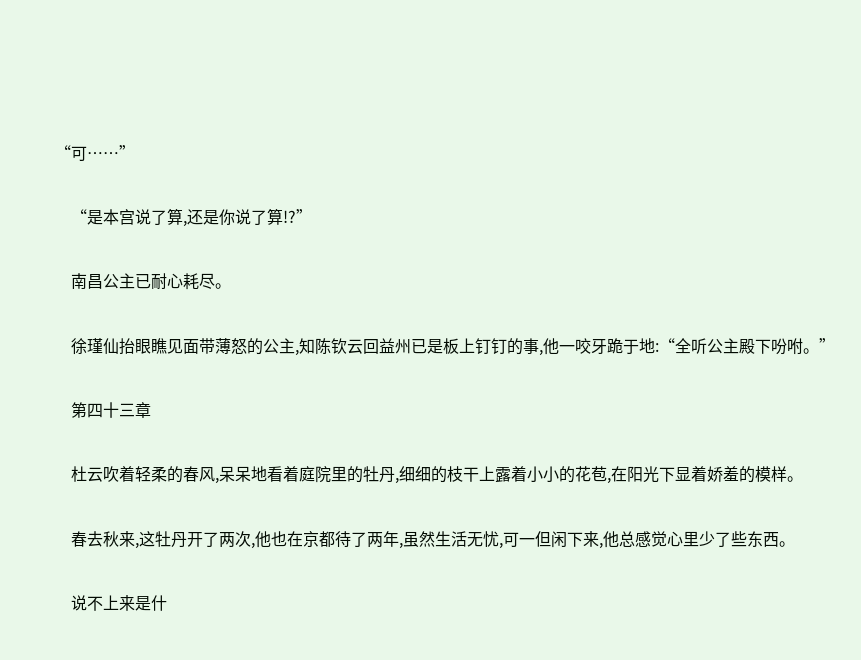“可……”

    “是本宫说了算,还是你说了算!?”

    南昌公主已耐心耗尽。

    徐瑾仙抬眼瞧见面带薄怒的公主,知陈钦云回益州已是板上钉钉的事,他一咬牙跪于地:“全听公主殿下吩咐。”

    第四十三章

    杜云吹着轻柔的春风,呆呆地看着庭院里的牡丹,细细的枝干上露着小小的花苞,在阳光下显着娇羞的模样。

    春去秋来,这牡丹开了两次,他也在京都待了两年,虽然生活无忧,可一但闲下来,他总感觉心里少了些东西。

    说不上来是什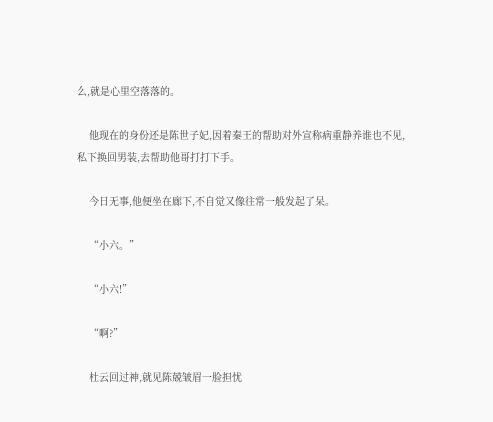么,就是心里空落落的。

    他现在的身份还是陈世子妃,因着秦王的帮助对外宣称病重静养谁也不见,私下换回男装,去帮助他哥打打下手。

    今日无事,他便坐在廊下,不自觉又像往常一般发起了呆。

    “小六。”

    “小六!”

    “啊?”

    杜云回过神,就见陈兢皱眉一脸担忧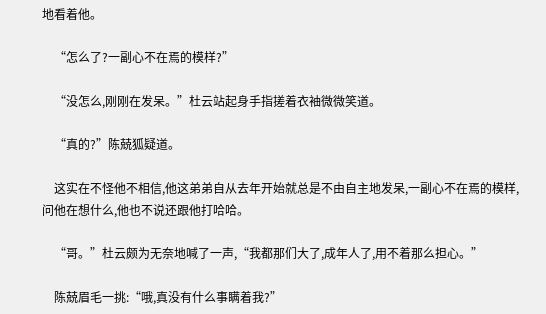地看着他。

    “怎么了?一副心不在焉的模样?”

    “没怎么,刚刚在发呆。”杜云站起身手指搓着衣袖微微笑道。

    “真的?”陈兢狐疑道。

    这实在不怪他不相信,他这弟弟自从去年开始就总是不由自主地发呆,一副心不在焉的模样,问他在想什么,他也不说还跟他打哈哈。

    “哥。”杜云颇为无奈地喊了一声,“我都那们大了,成年人了,用不着那么担心。”

    陈兢眉毛一挑:“哦,真没有什么事瞒着我?”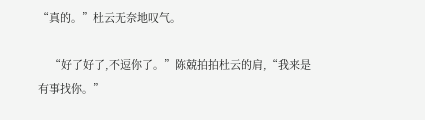“真的。”杜云无奈地叹气。

    “好了好了,不逗你了。”陈兢拍拍杜云的肩,“我来是有事找你。”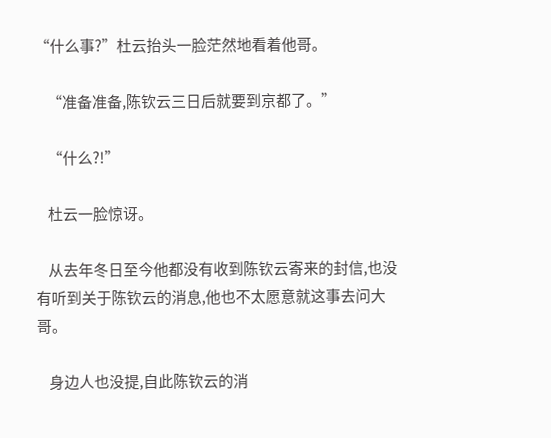“什么事?”杜云抬头一脸茫然地看着他哥。

    “准备准备,陈钦云三日后就要到京都了。”

    “什么?!”

    杜云一脸惊讶。

    从去年冬日至今他都没有收到陈钦云寄来的封信,也没有听到关于陈钦云的消息,他也不太愿意就这事去问大哥。

    身边人也没提,自此陈钦云的消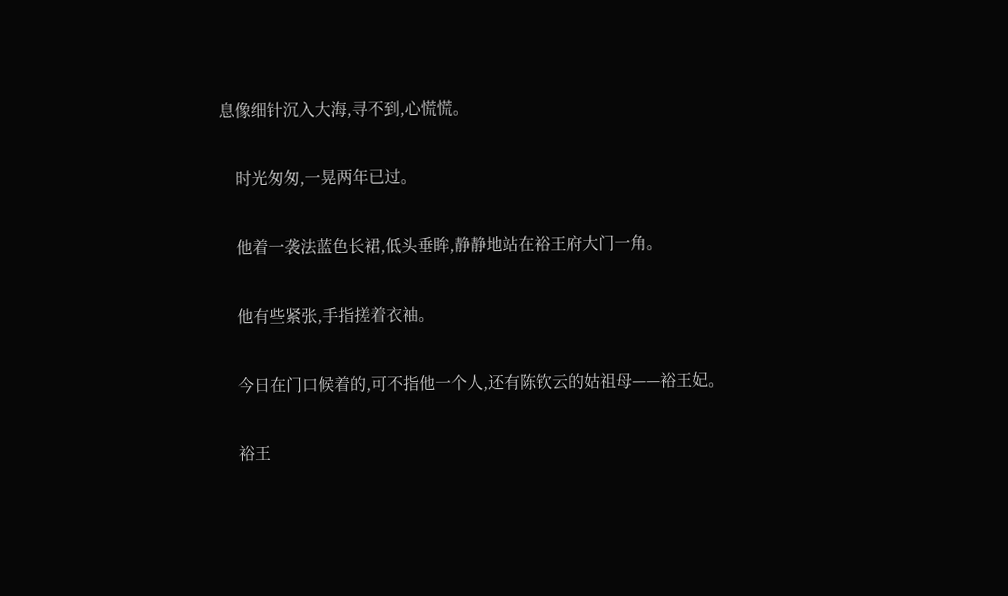息像细针沉入大海,寻不到,心慌慌。

    时光匆匆,一晃两年已过。

    他着一袭法蓝色长裙,低头垂眸,静静地站在裕王府大门一角。

    他有些紧张,手指搓着衣袖。

    今日在门口候着的,可不指他一个人,还有陈钦云的姑祖母——裕王妃。

    裕王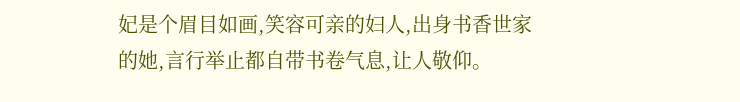妃是个眉目如画,笑容可亲的妇人,出身书香世家的她,言行举止都自带书卷气息,让人敬仰。